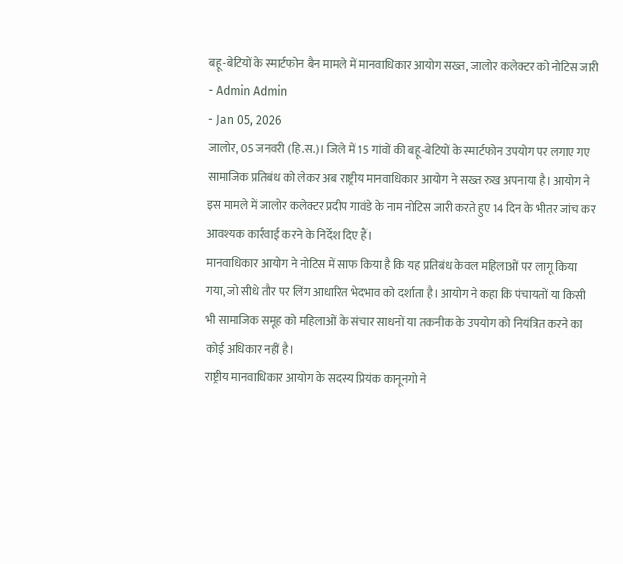बहू-बेटियों के स्मार्टफोन बैन मामले में मानवाधिकार आयोग सख्त, जालोर कलेक्टर को नोटिस जारी
- Admin Admin
- Jan 05, 2026
जालोर, 05 जनवरी (हि.स.)। जिले में 15 गांवों की बहू-बेटियों के स्मार्टफोन उपयोग पर लगाए गए सामाजिक प्रतिबंध को लेकर अब राष्ट्रीय मानवाधिकार आयोग ने सख्त रुख अपनाया है। आयोग ने इस मामले में जालोर कलेक्टर प्रदीप गावंडे के नाम नोटिस जारी करते हुए 14 दिन के भीतर जांच कर आवश्यक कार्रवाई करने के निर्देश दिए हैं।
मानवाधिकार आयोग ने नोटिस में साफ किया है कि यह प्रतिबंध केवल महिलाओं पर लागू किया गया, जो सीधे तौर पर लिंग आधारित भेदभाव को दर्शाता है। आयोग ने कहा कि पंचायतों या किसी भी सामाजिक समूह को महिलाओं के संचार साधनों या तकनीक के उपयोग को नियंत्रित करने का कोई अधिकार नहीं है।
राष्ट्रीय मानवाधिकार आयोग के सदस्य प्रियंक कानूनगो ने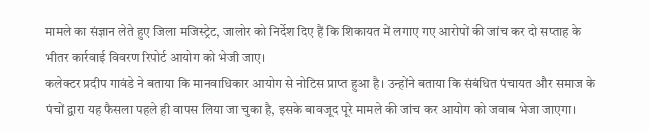मामले का संज्ञान लेते हुए जिला मजिस्ट्रेट, जालोर को निर्देश दिए हैं कि शिकायत में लगाए गए आरोपों की जांच कर दो सप्ताह के भीतर कार्रवाई विवरण रिपोर्ट आयोग को भेजी जाए।
कलेक्टर प्रदीप गावंडे ने बताया कि मानवाधिकार आयोग से नोटिस प्राप्त हुआ है। उन्होंने बताया कि संबंधित पंचायत और समाज के पंचों द्वारा यह फैसला पहले ही वापस लिया जा चुका है, इसके बावजूद पूरे मामले की जांच कर आयोग को जवाब भेजा जाएगा।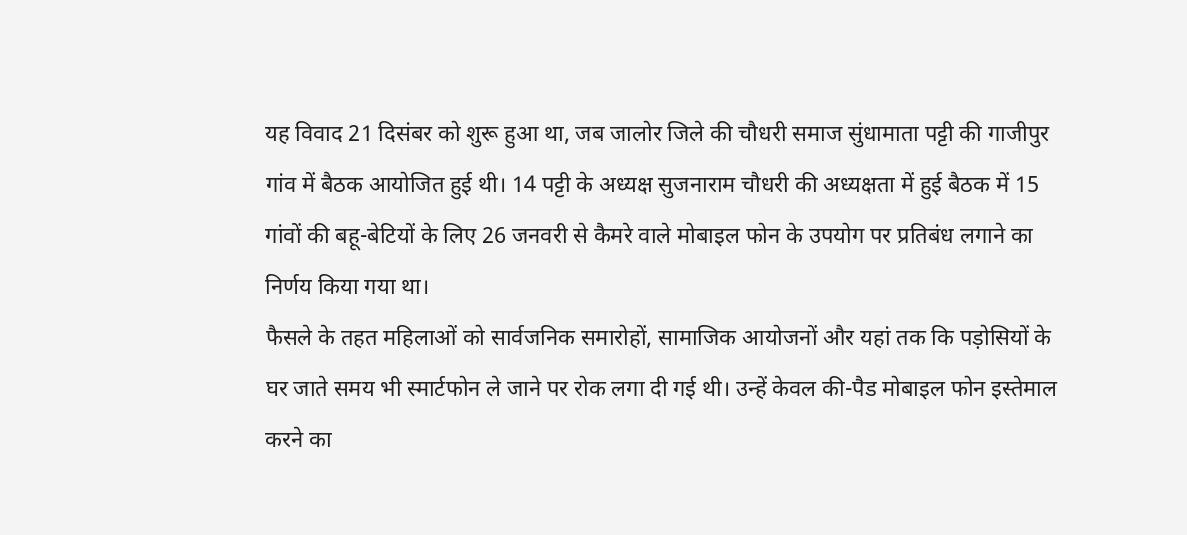यह विवाद 21 दिसंबर को शुरू हुआ था, जब जालोर जिले की चौधरी समाज सुंधामाता पट्टी की गाजीपुर गांव में बैठक आयोजित हुई थी। 14 पट्टी के अध्यक्ष सुजनाराम चौधरी की अध्यक्षता में हुई बैठक में 15 गांवों की बहू-बेटियों के लिए 26 जनवरी से कैमरे वाले मोबाइल फोन के उपयोग पर प्रतिबंध लगाने का निर्णय किया गया था।
फैसले के तहत महिलाओं को सार्वजनिक समारोहों, सामाजिक आयोजनों और यहां तक कि पड़ोसियों के घर जाते समय भी स्मार्टफोन ले जाने पर रोक लगा दी गई थी। उन्हें केवल की-पैड मोबाइल फोन इस्तेमाल करने का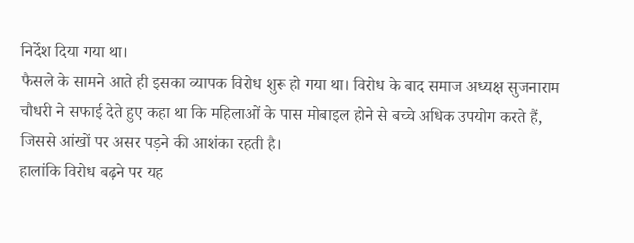निर्देश दिया गया था।
फैसले के सामने आते ही इसका व्यापक विरोध शुरू हो गया था। विरोध के बाद समाज अध्यक्ष सुजनाराम चौधरी ने सफाई देते हुए कहा था कि महिलाओं के पास मोबाइल होने से बच्चे अधिक उपयोग करते हैं, जिससे आंखों पर असर पड़ने की आशंका रहती है।
हालांकि विरोध बढ़ने पर यह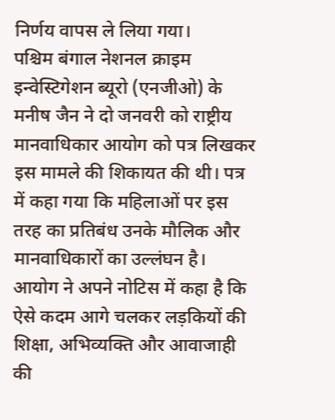निर्णय वापस ले लिया गया।
पश्चिम बंगाल नेशनल क्राइम इन्वेस्टिगेशन ब्यूरो (एनजीओ) के मनीष जैन ने दो जनवरी को राष्ट्रीय मानवाधिकार आयोग को पत्र लिखकर इस मामले की शिकायत की थी। पत्र में कहा गया कि महिलाओं पर इस तरह का प्रतिबंध उनके मौलिक और मानवाधिकारों का उल्लंघन है।
आयोग ने अपने नोटिस में कहा है कि ऐसे कदम आगे चलकर लड़कियों की शिक्षा, अभिव्यक्ति और आवाजाही की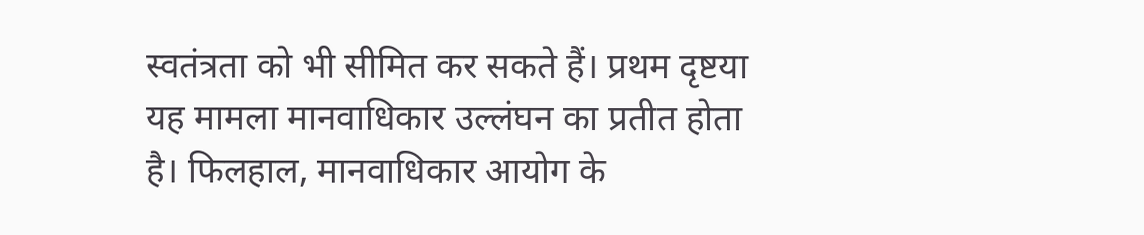स्वतंत्रता को भी सीमित कर सकते हैं। प्रथम दृष्टया यह मामला मानवाधिकार उल्लंघन का प्रतीत होता है। फिलहाल, मानवाधिकार आयोग के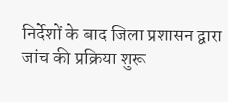निर्देशों के बाद जिला प्रशासन द्वारा जांच की प्रक्रिया शुरू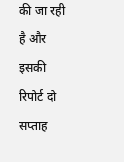की जा रही है और इसकी रिपोर्ट दो सप्ताह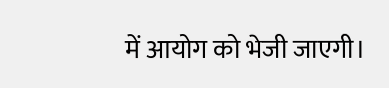में आयोग को भेजी जाएगी।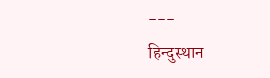---
हिन्दुस्थान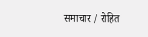समाचार / रोहित